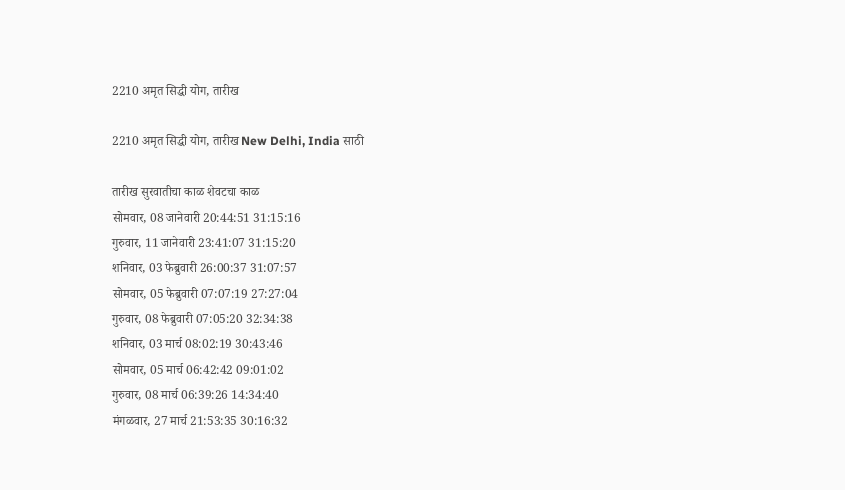2210 अमृत सिद्धी योग, तारीख

2210 अमृत सिद्धी योग, तारीख New Delhi, India साठी

तारीख सुरवातीचा काळ शेवटचा काळ
सोमवार, 08 जानेवारी 20:44:51 31:15:16
गुरुवार, 11 जानेवारी 23:41:07 31:15:20
शनिवार, 03 फेब्रुवारी 26:00:37 31:07:57
सोमवार, 05 फेब्रुवारी 07:07:19 27:27:04
गुरुवार, 08 फेब्रुवारी 07:05:20 32:34:38
शनिवार, 03 मार्च 08:02:19 30:43:46
सोमवार, 05 मार्च 06:42:42 09:01:02
गुरुवार, 08 मार्च 06:39:26 14:34:40
मंगळवार, 27 मार्च 21:53:35 30:16:32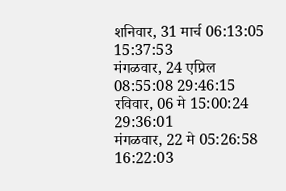शनिवार, 31 मार्च 06:13:05 15:37:53
मंगळवार, 24 एप्रिल 08:55:08 29:46:15
रविवार, 06 मे 15:00:24 29:36:01
मंगळवार, 22 मे 05:26:58 16:22:03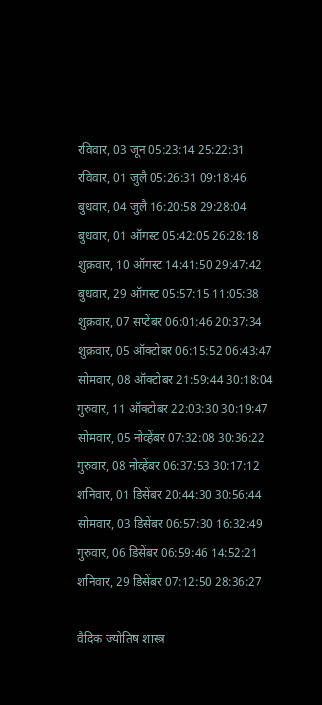रविवार, 03 जून 05:23:14 25:22:31
रविवार, 01 जुलै 05:26:31 09:18:46
बुधवार, 04 जुलै 16:20:58 29:28:04
बुधवार, 01 ऑगस्ट 05:42:05 26:28:18
शुक्रवार, 10 ऑगस्ट 14:41:50 29:47:42
बुधवार, 29 ऑगस्ट 05:57:15 11:05:38
शुक्रवार, 07 सप्टेंबर 06:01:46 20:37:34
शुक्रवार, 05 ऑक्टोबर 06:15:52 06:43:47
सोमवार, 08 ऑक्टोबर 21:59:44 30:18:04
गुरुवार, 11 ऑक्टोबर 22:03:30 30:19:47
सोमवार, 05 नोव्हेंबर 07:32:08 30:36:22
गुरुवार, 08 नोव्हेंबर 06:37:53 30:17:12
शनिवार, 01 डिसेंबर 20:44:30 30:56:44
सोमवार, 03 डिसेंबर 06:57:30 16:32:49
गुरुवार, 06 डिसेंबर 06:59:46 14:52:21
शनिवार, 29 डिसेंबर 07:12:50 28:36:27

वैदिक ज्योतिष शास्त्र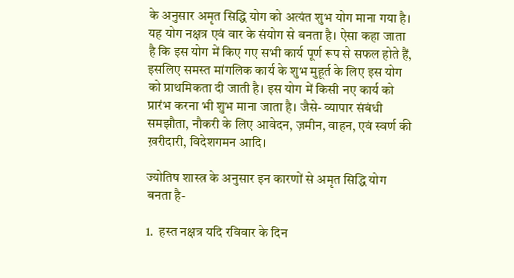के अनुसार अमृत सिद्धि योग को अत्यंत शुभ योग माना गया है। यह योग नक्षत्र एवं वार के संयोग से बनता है। ऐसा कहा जाता है कि इस योग में किए गए सभी कार्य पूर्ण रूप से सफल होते हैं, इसलिए समस्त मांगलिक कार्य के शुभ मुहूर्त के लिए इस योग को प्राथमिकता दी जाती है। इस योग में किसी नए कार्य को प्रारंभ करना भी शुभ माना जाता है। जैसे- व्यापार संबंधी समझौता, नौकरी के लिए आवेदन, ज़मीन, वाहन, एवं स्वर्ण की ख़रीदारी, विदेशगमन आदि।

ज्योतिष शास्त्र के अनुसार इन कारणों से अमृत सिद्धि योग बनता है-

1.  हस्त नक्षत्र यदि रविवार के दिन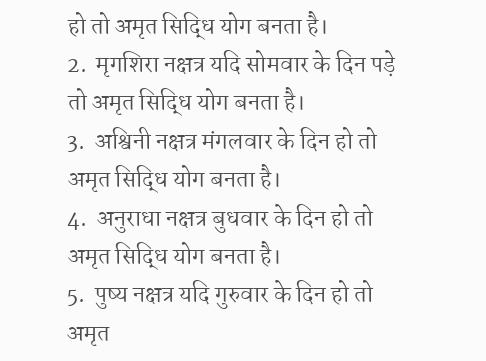हो तो अमृत सिद्धि योग बनता है।
2.  मृगशिरा नक्षत्र यदि सोमवार के दिन पड़े तो अमृत सिद्धि योग बनता है।
3.  अश्विनी नक्षत्र मंगलवार के दिन हो तो अमृत सिद्धि योग बनता है।
4.  अनुराधा नक्षत्र बुधवार के दिन हो तो अमृत सिद्धि योग बनता है।
5.  पुष्य नक्षत्र यदि गुरुवार के दिन हो तो अमृत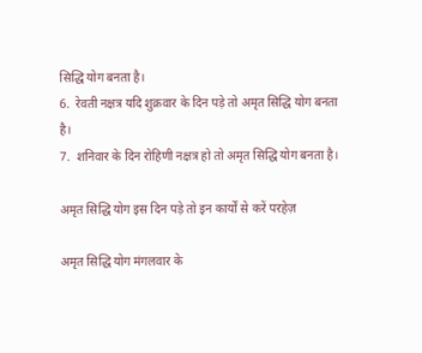सिद्धि योग बनता है।
6.  रेवती नक्षत्र यदि शुक्रवार के दिन पड़े तो अमृत सिद्धि योग बनता है।
7.  शनिवार के दिन रोहिणी नक्षत्र हो तो अमृत सिद्धि योग बनता है।

अमृत सिद्धि योग इस दिन पड़े तो इन कार्यों से करें परहेज़

अमृत सिद्धि योग मंगलवार के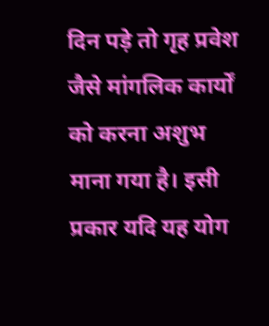दिन पड़े तो गृह प्रवेश जैसे मांगलिक कार्यों को करना अशुभ माना गया है। इसी प्रकार यदि यह योग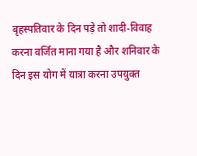बृहस्पतिवार के दिन पड़े तो शादी-विवाह करना वर्जित माना गया है और शनिवार के दिन इस योग में यात्रा करना उपयुक्त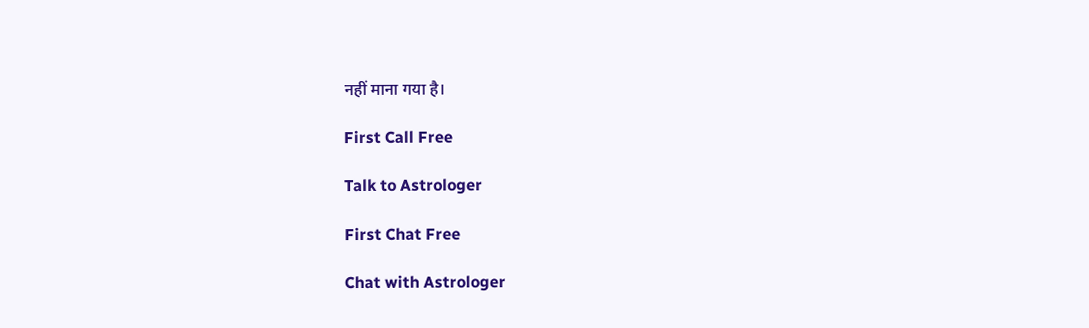नहीं माना गया है।

First Call Free

Talk to Astrologer

First Chat Free

Chat with Astrologer